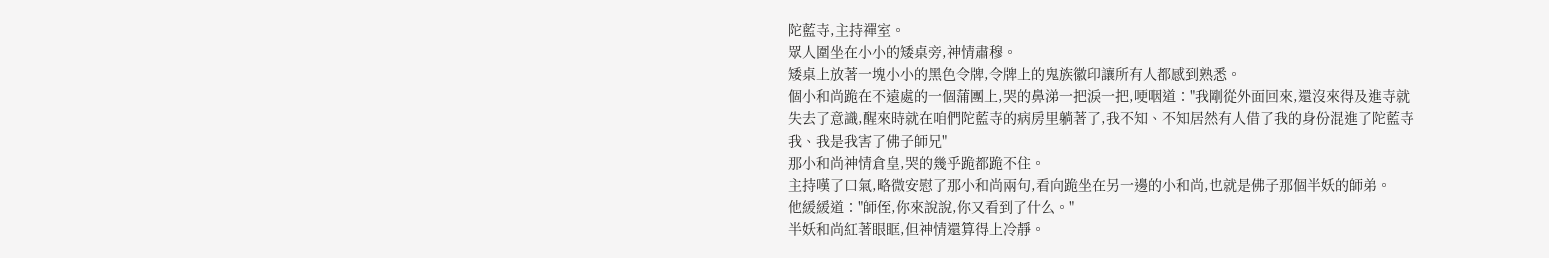陀藍寺,主持禪室。
眾人圍坐在小小的矮桌旁,神情肅穆。
矮桌上放著一塊小小的黑色令牌,令牌上的鬼族徽印讓所有人都感到熟悉。
個小和尚跪在不遠處的一個蒲團上,哭的鼻涕一把淚一把,哽咽道∶"我剛從外面回來,還沒來得及進寺就失去了意識,醒來時就在咱們陀藍寺的病房里躺著了,我不知、不知居然有人借了我的身份混進了陀藍寺我、我是我害了佛子師兄"
那小和尚神情倉皇,哭的幾乎跪都跪不住。
主持嘆了口氣,略微安慰了那小和尚兩句,看向跪坐在另一邊的小和尚,也就是佛子那個半妖的師弟。
他緩緩道∶"師侄,你來說說,你又看到了什么。"
半妖和尚紅著眼眶,但神情還算得上冷靜。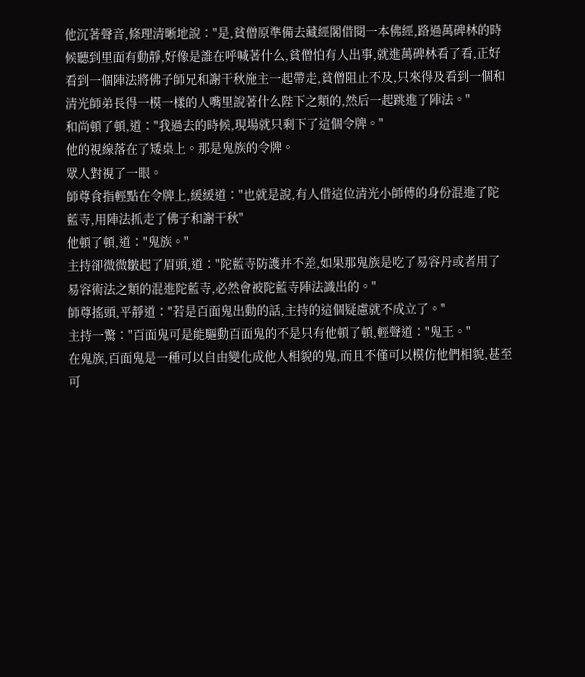他沉著聲音,條理清晰地說∶"是,貧僧原準備去藏經閣借閱一本佛經,路過萬碑林的時候聽到里面有動靜,好像是誰在呼喊著什么,貧僧怕有人出事,就進萬碑林看了看,正好看到一個陣法將佛子師兄和謝干秋施主一起帶走,貧僧阻止不及,只來得及看到一個和清光師弟長得一模一樣的人嘴里說著什么陛下之類的,然后一起跳進了陣法。"
和尚頓了頓,道∶"我過去的時候,現場就只剩下了這個令牌。"
他的視線落在了矮桌上。那是鬼族的令牌。
眾人對視了一眼。
師尊食指輕點在令牌上,緩緩道∶"也就是說,有人借這位清光小師傅的身份混進了陀藍寺,用陣法抓走了佛子和謝干秋"
他頓了頓,道∶"鬼族。"
主持卻微微皺起了眉頭,道∶"陀藍寺防護并不差,如果那鬼族是吃了易容丹或者用了易容術法之類的混進陀藍寺,必然會被陀藍寺陣法識出的。"
師尊搖頭,平靜道∶"若是百面鬼出動的話,主持的這個疑慮就不成立了。''
主持一驚∶"百面鬼可是能驅動百面鬼的不是只有他頓了頓,輕聲道∶"鬼王。"
在鬼族,百面鬼是一種可以自由變化成他人相貌的鬼,而且不僅可以模仿他們相貌,甚至可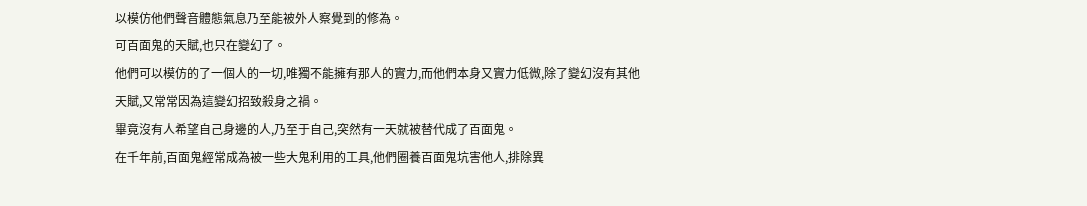以模仿他們聲音體態氣息乃至能被外人察覺到的修為。
可百面鬼的天賦,也只在變幻了。
他們可以模仿的了一個人的一切,唯獨不能擁有那人的實力,而他們本身又實力低微,除了變幻沒有其他天賦,又常常因為這變幻招致殺身之禍。
畢竟沒有人希望自己身邊的人,乃至于自己,突然有一天就被替代成了百面鬼。
在千年前,百面鬼經常成為被一些大鬼利用的工具,他們圈養百面鬼坑害他人,排除異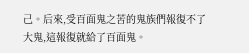己。后來,受百面鬼之苦的鬼族們報復不了大鬼,這報復就給了百面鬼。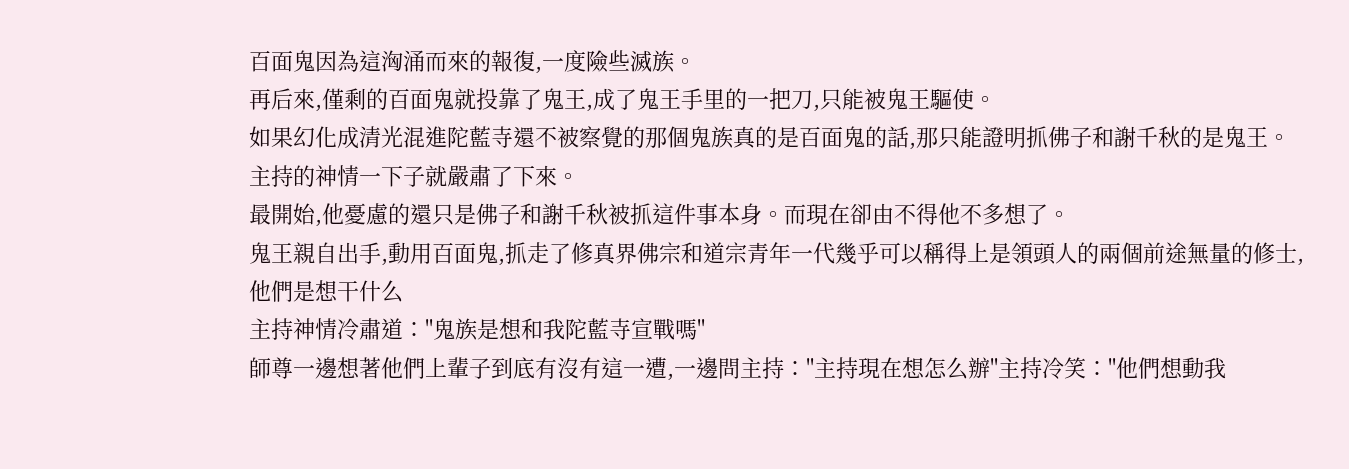百面鬼因為這洶涌而來的報復,一度險些滅族。
再后來,僅剩的百面鬼就投靠了鬼王,成了鬼王手里的一把刀,只能被鬼王驅使。
如果幻化成清光混進陀藍寺還不被察覺的那個鬼族真的是百面鬼的話,那只能證明抓佛子和謝千秋的是鬼王。
主持的神情一下子就嚴肅了下來。
最開始,他憂慮的還只是佛子和謝千秋被抓這件事本身。而現在卻由不得他不多想了。
鬼王親自出手,動用百面鬼,抓走了修真界佛宗和道宗青年一代幾乎可以稱得上是領頭人的兩個前途無量的修士,他們是想干什么
主持神情冷肅道∶"鬼族是想和我陀藍寺宣戰嗎"
師尊一邊想著他們上輩子到底有沒有這一遭,一邊問主持∶"主持現在想怎么辦"主持冷笑∶"他們想動我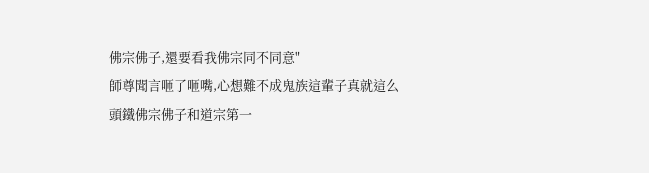佛宗佛子,還要看我佛宗同不同意"
師尊聞言咂了咂嘴,心想難不成鬼族這輩子真就這么頭鐵佛宗佛子和道宗第一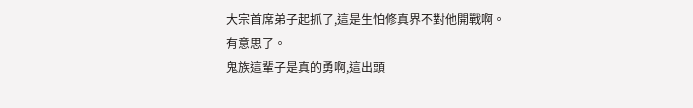大宗首席弟子起抓了,這是生怕修真界不對他開戰啊。
有意思了。
鬼族這輩子是真的勇啊,這出頭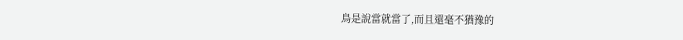鳥是說當就當了,而且還毫不猶豫的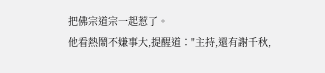把佛宗道宗一起惹了。
他看熱鬧不嫌事大,提醒道∶"主持,還有謝千秋,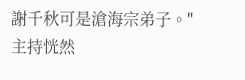謝千秋可是滄海宗弟子。"
主持恍然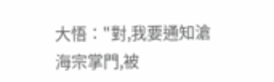大悟∶"對,我要通知滄海宗掌門,被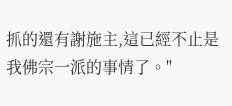抓的還有謝施主,這已經不止是我佛宗一派的事情了。"